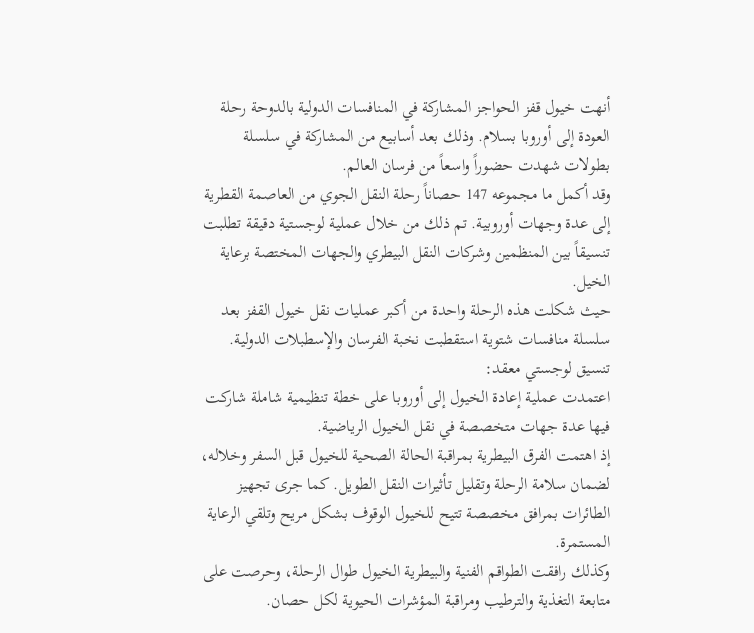أنهت خيول قفز الحواجز المشاركة في المنافسات الدولية بالدوحة رحلة العودة إلى أوروبا بسلام. وذلك بعد أسابيع من المشاركة في سلسلة بطولات شهدت حضوراً واسعاً من فرسان العالم.
وقد أكمل ما مجموعه 147 حصاناً رحلة النقل الجوي من العاصمة القطرية إلى عدة وجهات أوروبية. تم ذلك من خلال عملية لوجستية دقيقة تطلبت تنسيقاً بين المنظمين وشركات النقل البيطري والجهات المختصة برعاية الخيل.
حيث شكلت هذه الرحلة واحدة من أكبر عمليات نقل خيول القفز بعد سلسلة منافسات شتوية استقطبت نخبة الفرسان والإسطبلات الدولية.
تنسيق لوجستي معقد:
اعتمدت عملية إعادة الخيول إلى أوروبا على خطة تنظيمية شاملة شاركت فيها عدة جهات متخصصة في نقل الخيول الرياضية.
إذ اهتمت الفرق البيطرية بمراقبة الحالة الصحية للخيول قبل السفر وخلاله، لضمان سلامة الرحلة وتقليل تأثيرات النقل الطويل. كما جرى تجهيز الطائرات بمرافق مخصصة تتيح للخيول الوقوف بشكل مريح وتلقي الرعاية المستمرة.
وكذلك رافقت الطواقم الفنية والبيطرية الخيول طوال الرحلة، وحرصت على متابعة التغذية والترطيب ومراقبة المؤشرات الحيوية لكل حصان.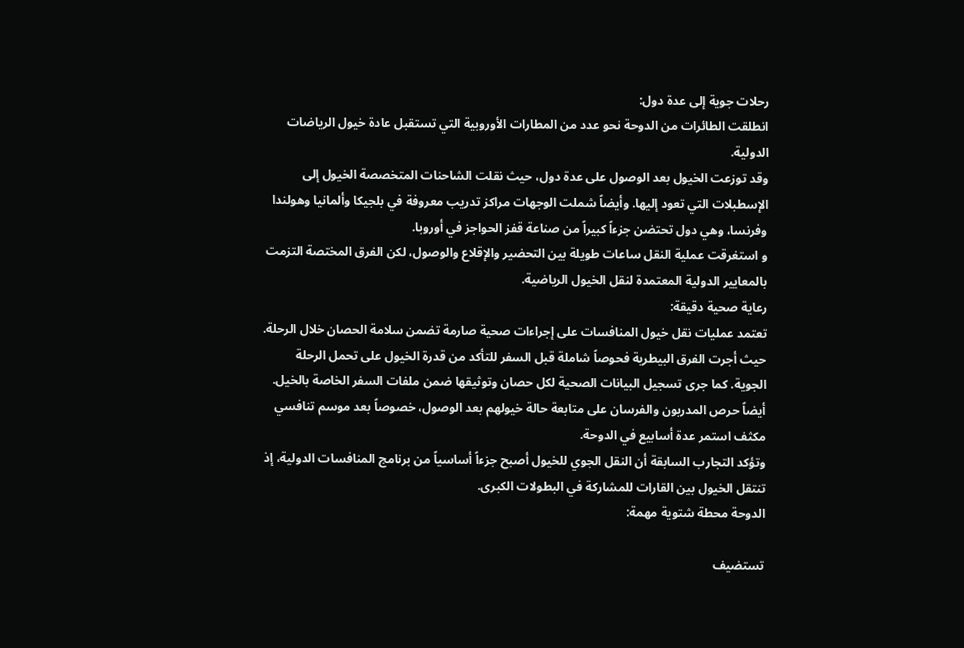رحلات جوية إلى عدة دول:
انطلقت الطائرات من الدوحة نحو عدد من المطارات الأوروبية التي تستقبل عادة خيول الرياضات الدولية.
وقد توزعت الخيول بعد الوصول على عدة دول، حيث نقلت الشاحنات المتخصصة الخيول إلى الإسطبلات التي تعود إليها. وأيضاً شملت الوجهات مراكز تدريب معروفة في بلجيكا وألمانيا وهولندا وفرنسا، وهي دول تحتضن جزءاً كبيراً من صناعة قفز الحواجز في أوروبا.
و استغرقت عملية النقل ساعات طويلة بين التحضير والإقلاع والوصول، لكن الفرق المختصة التزمت بالمعايير الدولية المعتمدة لنقل الخيول الرياضية.
رعاية صحية دقيقة:
تعتمد عمليات نقل خيول المنافسات على إجراءات صحية صارمة تضمن سلامة الحصان خلال الرحلة.
حيث أجرت الفرق البيطرية فحوصاً شاملة قبل السفر للتأكد من قدرة الخيول على تحمل الرحلة الجوية. كما جرى تسجيل البيانات الصحية لكل حصان وتوثيقها ضمن ملفات السفر الخاصة بالخيل.
أيضاً حرص المدربون والفرسان على متابعة حالة خيولهم بعد الوصول، خصوصاً بعد موسم تنافسي مكثف استمر عدة أسابيع في الدوحة.
وتؤكد التجارب السابقة أن النقل الجوي للخيول أصبح جزءاً أساسياً من برنامج المنافسات الدولية، إذ تنتقل الخيول بين القارات للمشاركة في البطولات الكبرى.
الدوحة محطة شتوية مهمة:

تستضيف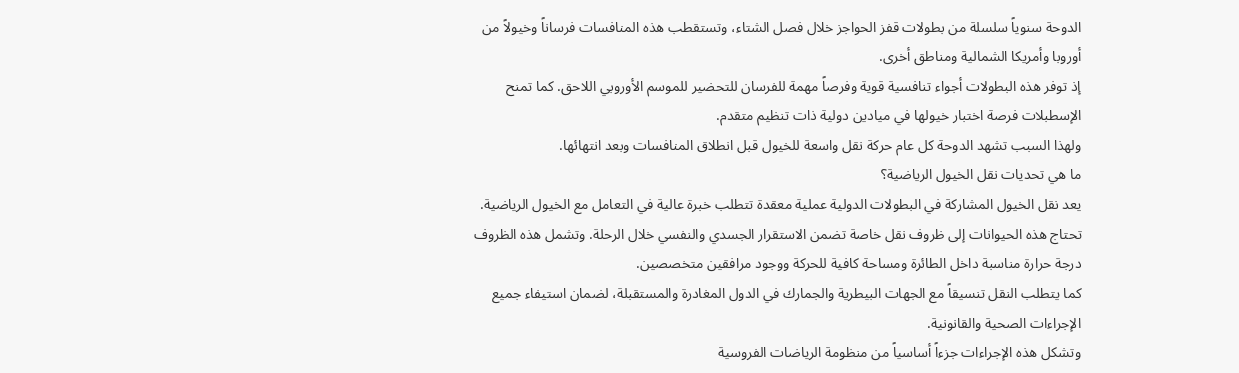الدوحة سنوياً سلسلة من بطولات قفز الحواجز خلال فصل الشتاء، وتستقطب هذه المنافسات فرساناً وخيولاً من أوروبا وأمريكا الشمالية ومناطق أخرى.
إذ توفر هذه البطولات أجواء تنافسية قوية وفرصاً مهمة للفرسان للتحضير للموسم الأوروبي اللاحق. كما تمنح الإسطبلات فرصة اختبار خيولها في ميادين دولية ذات تنظيم متقدم.
ولهذا السبب تشهد الدوحة كل عام حركة نقل واسعة للخيول قبل انطلاق المنافسات وبعد انتهائها.
ما هي تحديات نقل الخيول الرياضية؟
يعد نقل الخيول المشاركة في البطولات الدولية عملية معقدة تتطلب خبرة عالية في التعامل مع الخيول الرياضية.
تحتاج هذه الحيوانات إلى ظروف نقل خاصة تضمن الاستقرار الجسدي والنفسي خلال الرحلة. وتشمل هذه الظروف درجة حرارة مناسبة داخل الطائرة ومساحة كافية للحركة ووجود مرافقين متخصصين.
كما يتطلب النقل تنسيقاً مع الجهات البيطرية والجمارك في الدول المغادرة والمستقبلة، لضمان استيفاء جميع الإجراءات الصحية والقانونية.
وتشكل هذه الإجراءات جزءاً أساسياً من منظومة الرياضات الفروسية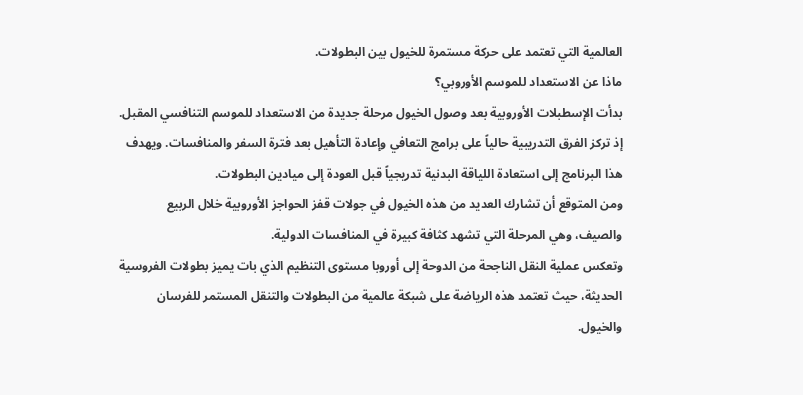العالمية التي تعتمد على حركة مستمرة للخيول بين البطولات.
ماذا عن الاستعداد للموسم الأوروبي؟
بدأت الإسطبلات الأوروبية بعد وصول الخيول مرحلة جديدة من الاستعداد للموسم التنافسي المقبل.
إذ تركز الفرق التدريبية حالياً على برامج التعافي وإعادة التأهيل بعد فترة السفر والمنافسات. ويهدف هذا البرنامج إلى استعادة اللياقة البدنية تدريجياً قبل العودة إلى ميادين البطولات.
ومن المتوقع أن تشارك العديد من هذه الخيول في جولات قفز الحواجز الأوروبية خلال الربيع والصيف، وهي المرحلة التي تشهد كثافة كبيرة في المنافسات الدولية.
وتعكس عملية النقل الناجحة من الدوحة إلى أوروبا مستوى التنظيم الذي بات يميز بطولات الفروسية الحديثة، حيث تعتمد هذه الرياضة على شبكة عالمية من البطولات والتنقل المستمر للفرسان والخيول.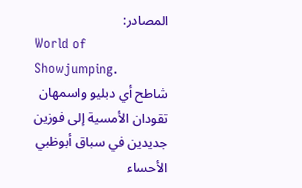المصادر:
World of Showjumping.
شاطح أي دبليو واسمهان تقودان الأمسية إلى فوزين جديدين في سباق أبوظبي
الأحساء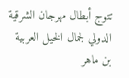تتوج أبطال مهرجان الشرقية الدولي لجمال الخيل العربية
بن ماهر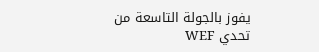يفوز بالجولة التاسعة من تحدي WEF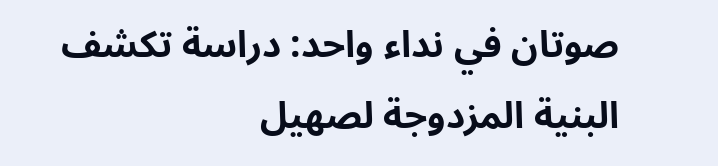صوتان في نداء واحد: دراسة تكشف البنية المزدوجة لصهيل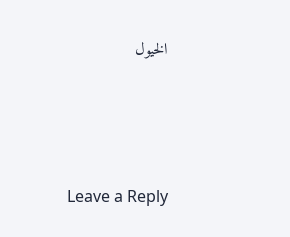الخيول





Leave a Reply